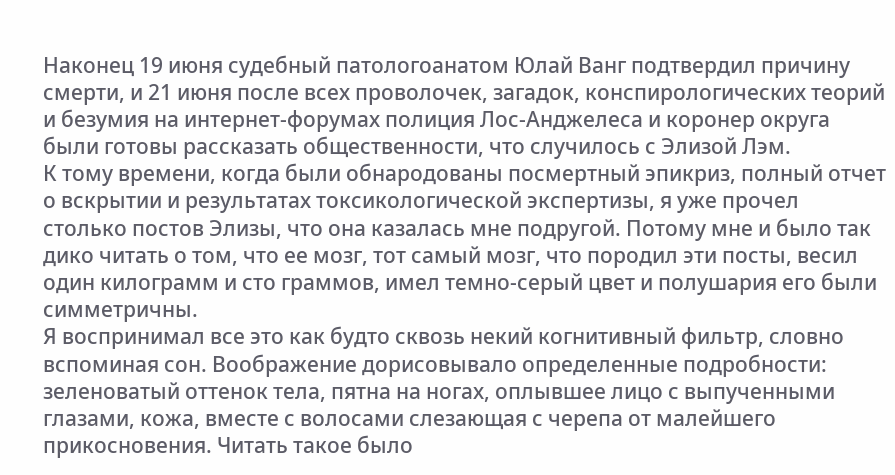Наконец 19 июня судебный патологоанатом Юлай Ванг подтвердил причину смерти, и 21 июня после всех проволочек, загадок, конспирологических теорий и безумия на интернет-форумах полиция Лос-Анджелеса и коронер округа были готовы рассказать общественности, что случилось с Элизой Лэм.
К тому времени, когда были обнародованы посмертный эпикриз, полный отчет о вскрытии и результатах токсикологической экспертизы, я уже прочел столько постов Элизы, что она казалась мне подругой. Потому мне и было так дико читать о том, что ее мозг, тот самый мозг, что породил эти посты, весил один килограмм и сто граммов, имел темно-серый цвет и полушария его были симметричны.
Я воспринимал все это как будто сквозь некий когнитивный фильтр, словно вспоминая сон. Воображение дорисовывало определенные подробности: зеленоватый оттенок тела, пятна на ногах, оплывшее лицо с выпученными глазами, кожа, вместе с волосами слезающая с черепа от малейшего прикосновения. Читать такое было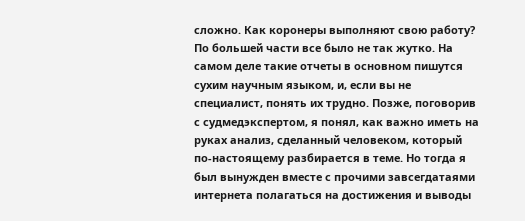сложно. Как коронеры выполняют свою работу?
По большей части все было не так жутко. На самом деле такие отчеты в основном пишутся сухим научным языком, и, если вы не специалист, понять их трудно. Позже, поговорив с судмедэкспертом, я понял, как важно иметь на руках анализ, сделанный человеком, который по-настоящему разбирается в теме. Но тогда я был вынужден вместе с прочими завсегдатаями интернета полагаться на достижения и выводы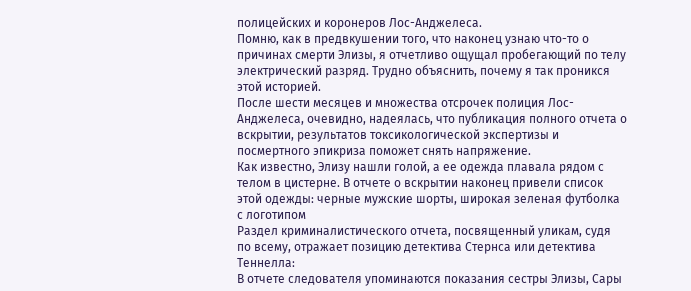полицейских и коронеров Лос-Анджелеса.
Помню, как в предвкушении того, что наконец узнаю что-то о причинах смерти Элизы, я отчетливо ощущал пробегающий по телу электрический разряд. Трудно объяснить, почему я так проникся этой историей.
После шести месяцев и множества отсрочек полиция Лос-Анджелеса, очевидно, надеялась, что публикация полного отчета о вскрытии, результатов токсикологической экспертизы и посмертного эпикриза поможет снять напряжение.
Как известно, Элизу нашли голой, а ее одежда плавала рядом с телом в цистерне. В отчете о вскрытии наконец привели список этой одежды: черные мужские шорты, широкая зеленая футболка с логотипом
Раздел криминалистического отчета, посвященный уликам, судя по всему, отражает позицию детектива Стернса или детектива Теннелла:
В отчете следователя упоминаются показания сестры Элизы, Сары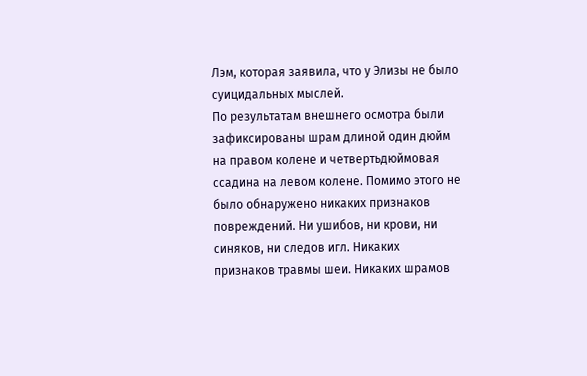Лэм, которая заявила, что у Элизы не было суицидальных мыслей.
По результатам внешнего осмотра были зафиксированы шрам длиной один дюйм на правом колене и четвертьдюймовая ссадина на левом колене. Помимо этого не было обнаружено никаких признаков повреждений. Ни ушибов, ни крови, ни синяков, ни следов игл. Никаких признаков травмы шеи. Никаких шрамов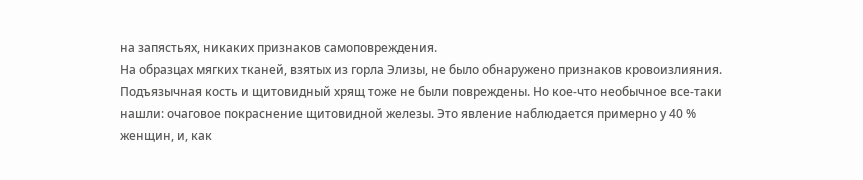на запястьях, никаких признаков самоповреждения.
На образцах мягких тканей, взятых из горла Элизы, не было обнаружено признаков кровоизлияния. Подъязычная кость и щитовидный хрящ тоже не были повреждены. Но кое-что необычное все-таки нашли: очаговое покраснение щитовидной железы. Это явление наблюдается примерно у 40 % женщин, и, как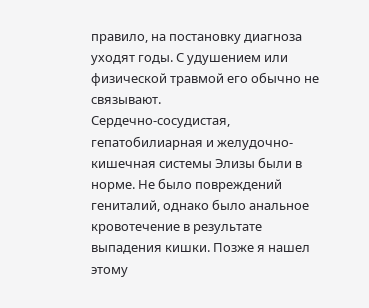правило, на постановку диагноза уходят годы. С удушением или физической травмой его обычно не связывают.
Сердечно-сосудистая, гепатобилиарная и желудочно-кишечная системы Элизы были в норме. Не было повреждений гениталий, однако было анальное кровотечение в результате выпадения кишки. Позже я нашел этому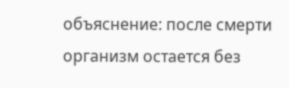объяснение: после смерти организм остается без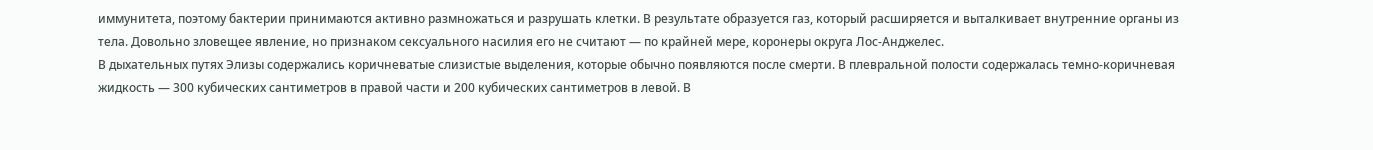иммунитета, поэтому бактерии принимаются активно размножаться и разрушать клетки. В результате образуется газ, который расширяется и выталкивает внутренние органы из тела. Довольно зловещее явление, но признаком сексуального насилия его не считают — по крайней мере, коронеры округа Лос-Анджелес.
В дыхательных путях Элизы содержались коричневатые слизистые выделения, которые обычно появляются после смерти. В плевральной полости содержалась темно-коричневая жидкость — 300 кубических сантиметров в правой части и 200 кубических сантиметров в левой. В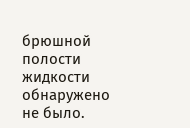брюшной полости жидкости обнаружено не было.